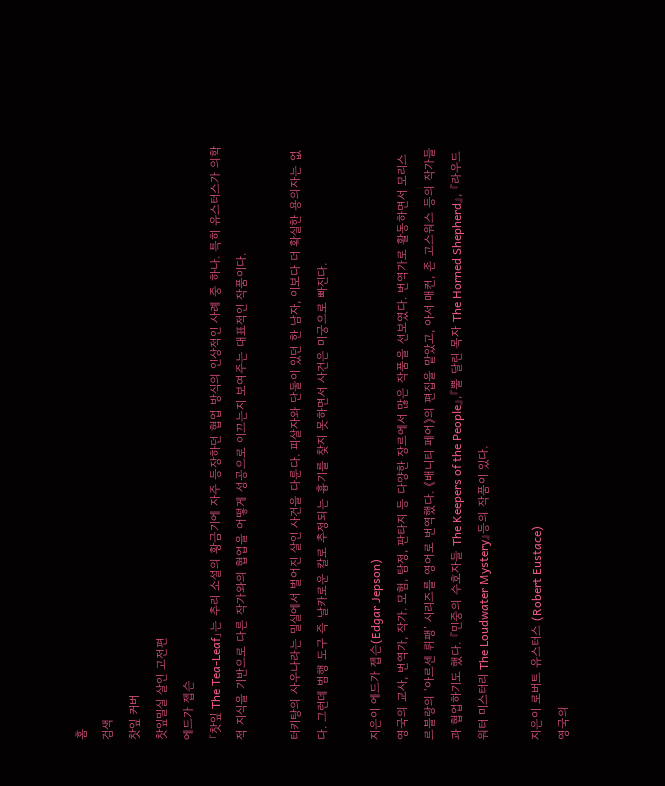홈
검색
찻잎 커버
찻잎밀실 살인 고전편
에드가 젭슨
「찻잎 The Tea-Leaf」는 추리 소설의 황금기에 자주 등장하던 협업 방식의 인상적인 사례 중 하나. 특히 유스터스가 의학적 지식을 기반으로 다른 작가와의 협업을 어떻게 성공으로 이끄는지 보여주는 대표적인 작품이다.

터키탕의 사우나라는 밀실에서 벌어진 살인 사건을 다룬다. 피살자와 단둘이 있던 한 남자, 이보다 더 확실한 용의자는 없다. 그런데 범행 도구 즉 날카로운 칼로 추정되는 흉기를 찾지 못하면서 사건은 미궁으로 빠진다.

지은이 에드가 젭슨(Edgar Jepson)
영국의 교사, 번역가, 작가. 모험, 탐정, 판타지 등 다양한 장르에서 많은 작품을 선보였다. 번역가로 활동하면서 모리스 르블랑의 ‘아르센 뤼팽’ 시리즈를 영어로 번역했다. 《배니티 페어》의 편집을 맡았고, 아서 매컨, 존 고스워스 등의 작가들과 협업하기도 했다. 『민중의 수호자들 The Keepers of the People』,『뿔 달린 목자 The Horned Shepherd』, 『라우드워터 미스터리 The Loudwater Mystery』등의 작품이 있다.

지은이 로버트 유스터스 (Robert Eustace)
영국의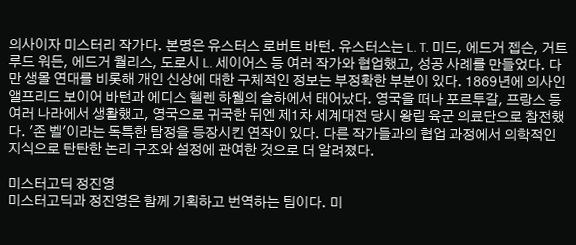의사이자 미스터리 작가다. 본명은 유스터스 로버트 바턴. 유스터스는 L. T. 미드, 에드거 젭슨, 거트루드 워든, 에드거 월리스, 도로시 L. 세이어스 등 여러 작가와 협업했고, 성공 사례를 만들었다. 다만 생몰 연대를 비롯해 개인 신상에 대한 구체적인 정보는 부정확한 부분이 있다. 1869년에 의사인 앨프리드 보이어 바턴과 에디스 헬렌 하웰의 슬하에서 태어났다. 영국을 떠나 포르투갈, 프랑스 등 여러 나라에서 생활했고, 영국으로 귀국한 뒤엔 제1차 세계대전 당시 왕립 육군 의료단으로 참전했다. '존 벨'이라는 독특한 탐정을 등장시킨 연작이 있다. 다른 작가들과의 협업 과정에서 의학적인 지식으로 탄탄한 논리 구조와 설정에 관여한 것으로 더 알려졌다.

미스터고딕 정진영
미스터고딕과 정진영은 함께 기획하고 번역하는 팀이다. 미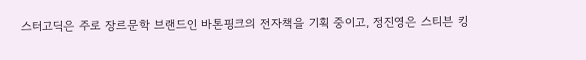스터고딕은 주로 장르문학 브랜드인 바톤핑크의 전자책을 기획 중이고, 정진영은 스티븐 킹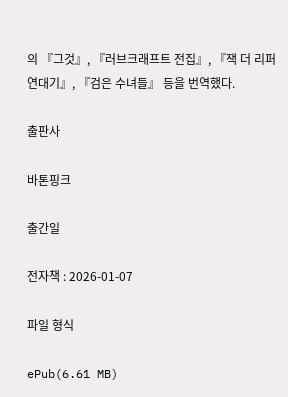의 『그것』, 『러브크래프트 전집』, 『잭 더 리퍼 연대기』, 『검은 수녀들』 등을 번역했다.

출판사

바톤핑크

출간일

전자책 : 2026-01-07

파일 형식

ePub(6.61 MB)